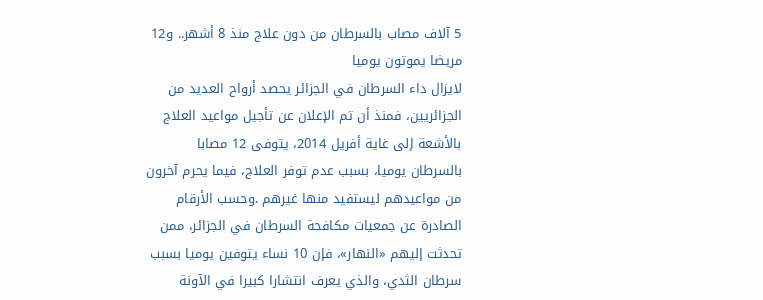5 آلاف مصاب بالسرطان من دون علاج منذ 8 أشهر.. و12 مريضا يموتون يوميا
لايزال داء السرطان في الجزائر يحصد أرواح العديد من الجزائريين، فمنذ أن تم الإعلان عن تأجيل مواعيد العلاج بالأشعة إلى غاية أفريل 2014، يتوفى 12 مصابا بالسرطان يوميا، بسبب عدم توفر العلاج، فيما يحرم آخرون من مواعيدهم ليستفيد منها غيرهم .وحسب الأرقام الصادرة عن جمعيات مكافحة السرطان في الجزائر، ممن تحدثت إليهم «النهار»، فإن 10 نساء يتوفين يوميا بسبب سرطان الثدي، والذي يعرف انتشارا كبيرا في الآونة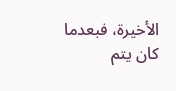الأخيرة، فبعدما كان يتم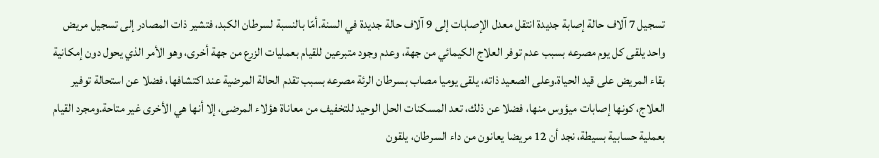تسجيل 7 آلاف حالة إصابة جديدة انتقل معدل الإصابات إلى 9 آلاف حالة جديدة في السنة.أمّا بالنسبة لسرطان الكبد، فتشير ذات المصادر إلى تسجيل مريض واحد يلقى كل يوم مصرعه بسبب عدم توفر العلاج الكيمائي من جهة، وعدم وجود متبرعين للقيام بعمليات الزرع من جهة أخرى، وهو الأمر الذي يحول دون إمكانية بقاء المريض على قيد الحياة.وعلى الصعيد ذاته، يلقى يوميا مصاب بسرطان الرئة مصرعه بسبب تقدم الحالة المرضية عند اكتشافها، فضلا عن استحالة توفير العلاج، كونها إصابات ميؤوس منها، فضلا عن ذلك، تعد المسكنات الحل الوحيد للتخفيف من معاناة هؤلاء المرضى، إلا أنها هي الأخرى غير متاحة.ومجرد القيام بعملية حسابية بسيطة، نجد أن 12 مريضا يعانون من داء السرطان، يلقون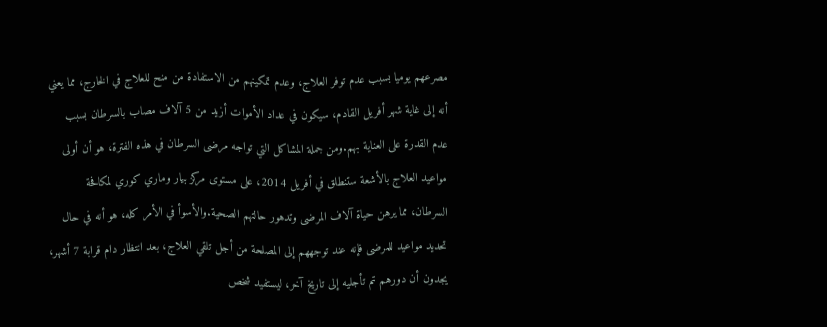مصرعهم يوميا بسبب عدم توفر العلاج، وعدم تمكينهم من الاستفادة من منح للعلاج في الخارج، مما يعني أنه إلى غاية شهر أفريل القادم، سيكون في عداد الأموات أزيد من 5 آلاف مصاب بالسرطان بسبب عدم القدرة على العناية بهم.ومن جملة المشاكل التي تواجه مرضى السرطان في هذه الفترة، هو أن أولى مواعيد العلاج بالأشعة ستنطلق في أفريل 2014، على مستوى مركز بيار وماري كوري لمكافحة السرطان، مما يرهن حياة آلاف المرضى وتدهور حالتهم الصحية.والأسوأ في الأمر كله، هو أنه في حال تحديد مواعيد للمرضى فإنه عند توجههم إلى المصلحة من أجل تلقي العلاج، بعد انتظار دام قرابة 7 أشهر، يجدون أن دورهم تم تأجليه إلى تاريخ آخر، ليستفيد شخص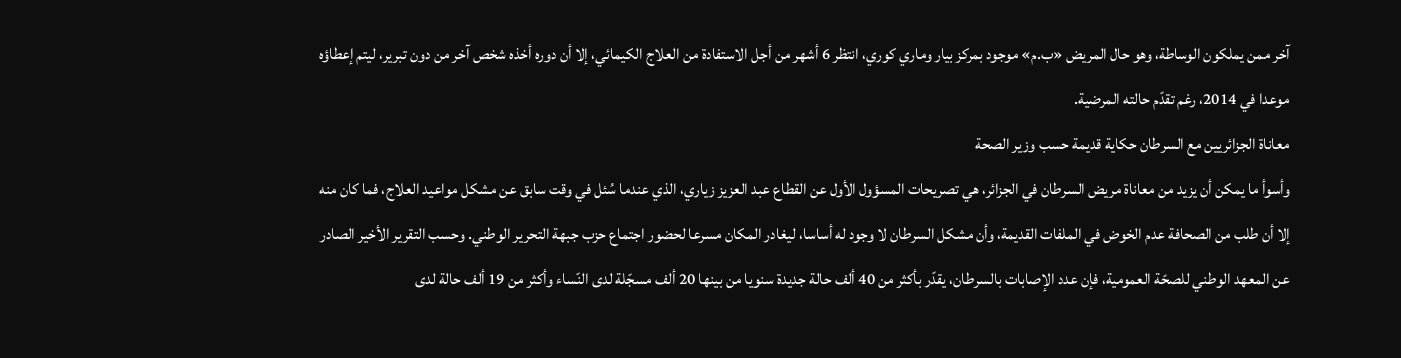آخر ممن يملكون الوساطة، وهو حال المريض «ب.م» موجود بمركز بيار وماري كوري، انتظر 6 أشهر من أجل الاستفادة من العلاج الكيمائي، إلا أن دوره أخذه شخص آخر من دون تبرير، ليتم إعطاؤه موعدا في 2014، رغم تقدّم حالته المرضية.
معاناة الجزائريين مع السرطان حكاية قديمة حسب وزير الصحة
وأسوأ ما يمكن أن يزيد من معاناة مريض السرطان في الجزائر، هي تصريحات المسؤول الأول عن القطاع عبد العزيز زياري، الذي عندما سُئل في وقت سابق عن مشكل مواعيد العلاج، فما كان منه إلا أن طلب من الصحافة عدم الخوض في الملفات القديمة، وأن مشكل السرطان لا وجود له أساسا، ليغادر المكان مسرعا لحضور اجتماع حزب جبهة التحرير الوطني. وحسب التقرير الأخير الصادر عن المعهد الوطني للصحّة العمومية، فإن عدد الإصابات بالسرطان، يقدّر بأكثر من 40 ألف حالة جديدة سنويا من بينها 20 ألف مسجّلة لدى النّساء وأكثر من 19 ألف حالة لدى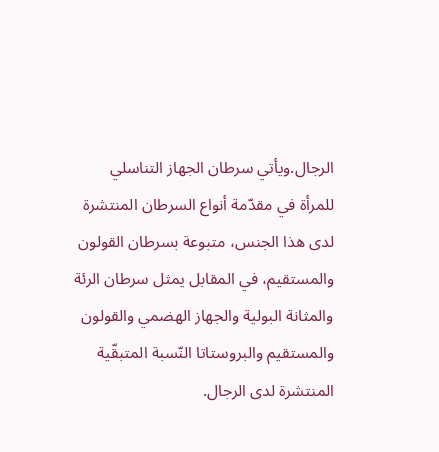الرجال.ويأتي سرطان الجهاز التناسلي للمرأة في مقدّمة أنواع السرطان المنتشرة لدى هذا الجنس، متبوعة بسرطان القولون والمستقيم، في المقابل يمثل سرطان الرئة والمثانة البولية والجهاز الهضمي والقولون والمستقيم والبروستاتا النّسبة المتبقّية المنتشرة لدى الرجال.